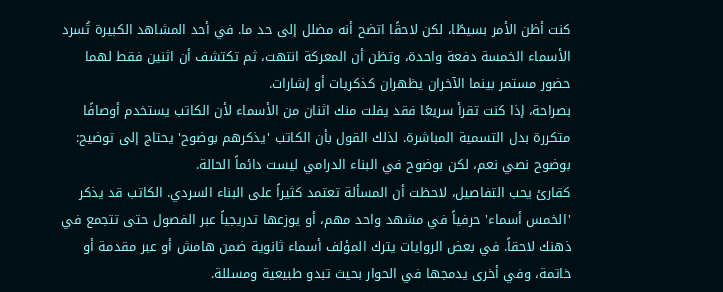كنت أظن الأمر بسيطًا، لكن لاحقًا اتضح أنه مضلل إلى حد ما. في أحد المشاهد الكبيرة تُسرد الأسماء الخمسة دفعة واحدة، وتظن أن المعركة انتهت، ثم تكتشف أن اثنين فقط لهما حضور مستمر بينما الآخران يظهران كذكريات أو إشارات.
بصراحة، إذا كنت تقرأ سريعًا فقد يفلت منك اثنان من الأسماء لأن الكاتب يستخدم أوصافًا متكررة بدل التسمية المباشرة. لذلك القول بأن الكاتب 'يذكرهم بوضوح' يحتاج إلى توضيح: بوضوح نصي نعم، لكن بوضوح في البناء الدرامي ليست دائماً الحالة.
كقارئ يحب التفاصيل، لاحظت أن المسألة تعتمد كثيراً على البناء السردي. الكاتب قد يذكر 'الخمس أسماء' حرفياً في مشهد واحد مهم، أو يوزعها تدريجياً عبر الفصول حتى تتجمع في ذهنك لاحقاً. في بعض الروايات يترك المؤلف أسماء ثانوية ضمن هامش أو عبر مقدمة أو خاتمة، وفي أخرى يدمجها في الحوار بحيث تبدو طبيعية ومسللة.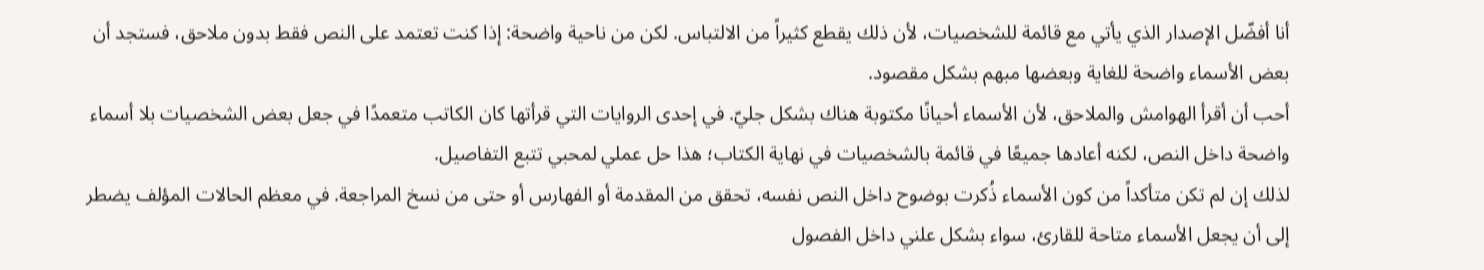أنا أفضّل الإصدار الذي يأتي مع قائمة للشخصيات، لأن ذلك يقطع كثيراً من الالتباس. لكن من ناحية واضحة: إذا كنت تعتمد على النص فقط بدون ملاحق، فستجد أن بعض الأسماء واضحة للغاية وبعضها مبهم بشكل مقصود.
أحب أن أقرأ الهوامش والملاحق، لأن الأسماء أحيانًا مكتوبة هناك بشكل جليّ. في إحدى الروايات التي قرأتها كان الكاتب متعمدًا في جعل بعض الشخصيات بلا أسماء واضحة داخل النص، لكنه أعادها جميعًا في قائمة بالشخصيات في نهاية الكتاب؛ هذا حل عملي لمحبي تتبع التفاصيل.
لذلك إن لم تكن متأكداً من كون الأسماء ذُكرت بوضوح داخل النص نفسه، تحقق من المقدمة أو الفهارس أو حتى من نسخ المراجعة. في معظم الحالات المؤلف يضطر إلى أن يجعل الأسماء متاحة للقارئ، سواء بشكل علني داخل الفصول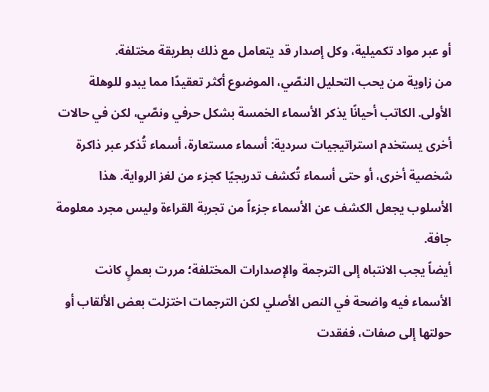أو عبر مواد تكميلية، وكل إصدار قد يتعامل مع ذلك بطريقة مختلفة.
من زاوية من يحب التحليل النصّي، الموضوع أكثر تعقيدًا مما يبدو للوهلة الأولى. الكاتب أحيانًا يذكر الأسماء الخمسة بشكل حرفي ونصّي، لكن في حالات أخرى يستخدم استراتيجيات سردية: أسماء مستعارة، أسماء تُذكر عبر ذاكرة شخصية أخرى، أو حتى أسماء تُكشف تدريجيًا كجزء من لغز الرواية. هذا الأسلوب يجعل الكشف عن الأسماء جزءاً من تجربة القراءة وليس مجرد معلومة جافة.
أيضاً يجب الانتباه إلى الترجمة والإصدارات المختلفة؛ مررت بعملٍ كانت الأسماء فيه واضحة في النص الأصلي لكن الترجمات اختزلت بعض الألقاب أو حولتها إلى صفات، ففقدت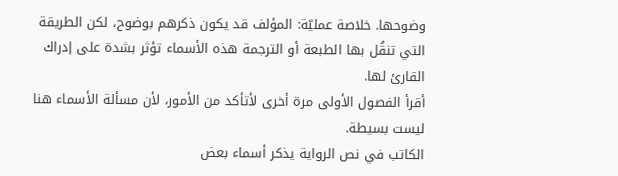وضوحها. خلاصة عمليّة: المؤلف قد يكون ذكرهم بوضوح، لكن الطريقة التي تنقُل بها الطبعة أو الترجمة هذه الأسماء تؤثر بشدة على إدراك القارئ لها.
أقرأ الفصول الأولى مرة أخرى لأتأكد من الأمور، لأن مسألة الأسماء هنا ليست بسيطة.
الكاتب في نص الرواية يذكر أسماء بعض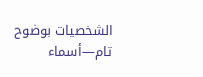الشخصيات بوضوح تام—أسماء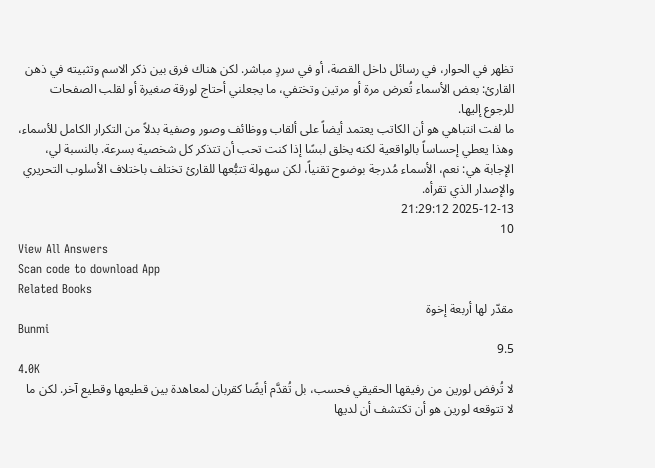تظهر في الحوار، في رسائل داخل القصة، أو في سردٍ مباشر. لكن هناك فرق بين ذكر الاسم وتثبيته في ذهن القارئ: بعض الأسماء تُعرض مرة أو مرتين وتختفي، ما يجعلني أحتاج لورقة صغيرة أو لقلب الصفحات للرجوع إليها.
ما لفت انتباهي هو أن الكاتب يعتمد أيضاً على ألقاب ووظائف وصور وصفية بدلاً من التكرار الكامل للأسماء، وهذا يعطي إحساساً بالواقعية لكنه يخلق لبسًا إذا كنت تحب أن تتذكر كل شخصية بسرعة. بالنسبة لي، الإجابة هي: نعم، الأسماء مُدرجة بوضوح تقنياً، لكن سهولة تتبُّعها للقارئ تختلف باختلاف الأسلوب التحريري والإصدار الذي تقرأه.
2025-12-13 21:29:12
10
View All Answers
Scan code to download App
Related Books
مقدّر لها أربعة إخوة
Bunmi
9.5
4.0K
لا تُرفض لورين من رفيقها الحقيقي فحسب، بل تُقدَّم أيضًا كقربان لمعاهدة بين قطيعها وقطيع آخر. لكن ما لا تتوقعه لورين هو أن تكتشف أن لديها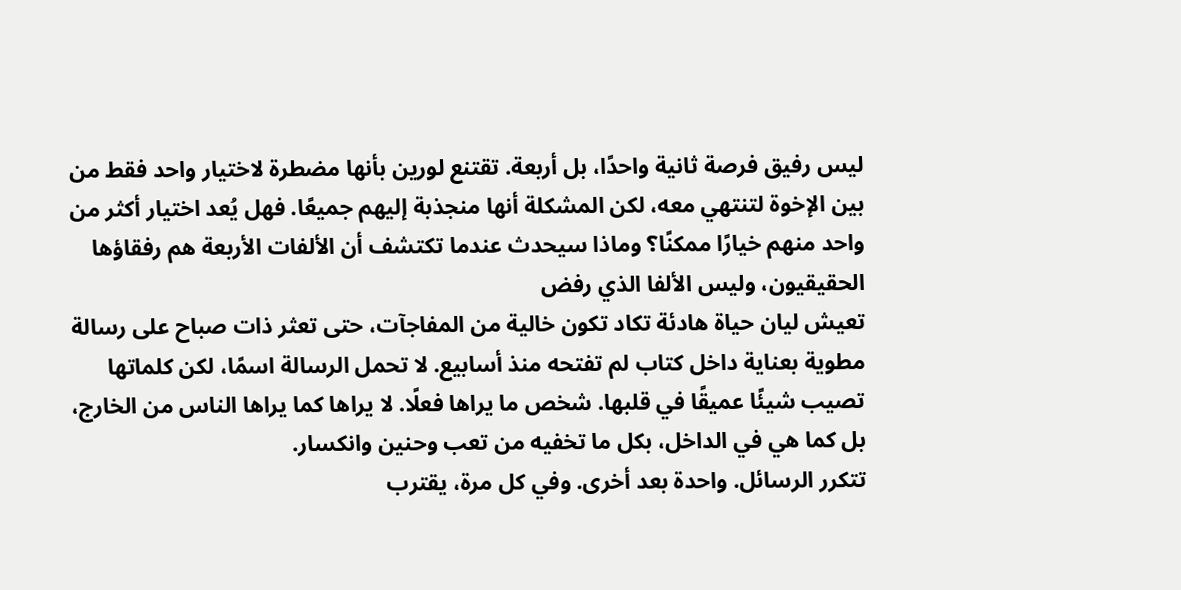ليس رفيق فرصة ثانية واحدًا، بل أربعة. تقتنع لورين بأنها مضطرة لاختيار واحد فقط من بين الإخوة لتنتهي معه، لكن المشكلة أنها منجذبة إليهم جميعًا. فهل يُعد اختيار أكثر من واحد منهم خيارًا ممكنًا؟ وماذا سيحدث عندما تكتشف أن الألفات الأربعة هم رفقاؤها الحقيقيون، وليس الألفا الذي رفض
تعيش ليان حياة هادئة تكاد تكون خالية من المفاجآت، حتى تعثر ذات صباح على رسالة مطوية بعناية داخل كتاب لم تفتحه منذ أسابيع. لا تحمل الرسالة اسمًا، لكن كلماتها تصيب شيئًا عميقًا في قلبها. شخص ما يراها فعلًا. لا يراها كما يراها الناس من الخارج، بل كما هي في الداخل، بكل ما تخفيه من تعب وحنين وانكسار.
تتكرر الرسائل. واحدة بعد أخرى. وفي كل مرة، يقترب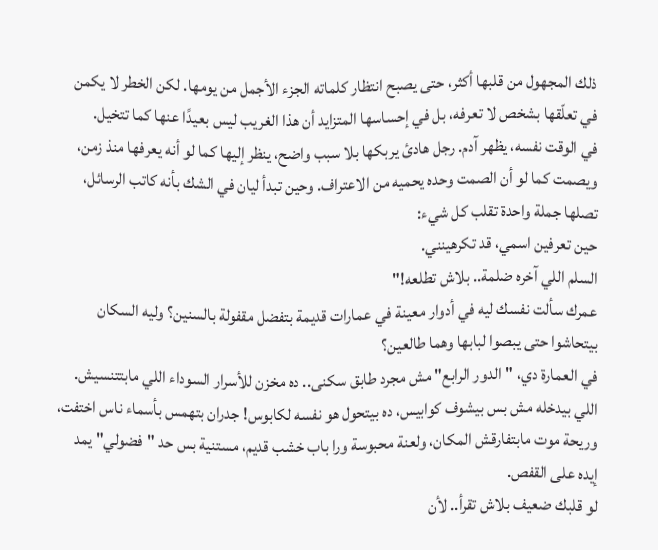ذلك المجهول من قلبها أكثر، حتى يصبح انتظار كلماته الجزء الأجمل من يومها. لكن الخطر لا يكمن في تعلّقها بشخص لا تعرفه، بل في إحساسها المتزايد أن هذا الغريب ليس بعيدًا عنها كما تتخيل.
في الوقت نفسه، يظهر آدم. رجل هادئ يربكها بلا سبب واضح، ينظر إليها كما لو أنه يعرفها منذ زمن، ويصمت كما لو أن الصمت وحده يحميه من الاعتراف. وحين تبدأ ليان في الشك بأنه كاتب الرسائل، تصلها جملة واحدة تقلب كل شيء:
حين تعرفين اسمي، قد تكرهينني.
السلم اللي آخره ضلمة.. بلاش تطلعه!"
عمرك سألت نفسك ليه في أدوار معينة في عمارات قديمة بتفضل مقفولة بالسنين؟ وليه السكان بيتحاشوا حتى يبصوا لبابها وهما طالعين؟
في العمارة دي، "الدور الرابع" مش مجرد طابق سكنى.. ده مخزن للأسرار السوداء اللي مابتتنسيش. اللي بيدخله مش بس بيشوف كوابيس، ده بيتحول هو نفسه لكابوس! جدران بتهمس بأسماء ناس اختفت، وريحة موت مابتفارقش المكان، ولعنة محبوسة ورا باب خشب قديم، مستنية بس حد "فضولي" يمد إيده على القفص.
لو قلبك ضعيف بلاش تقرأ.. لأن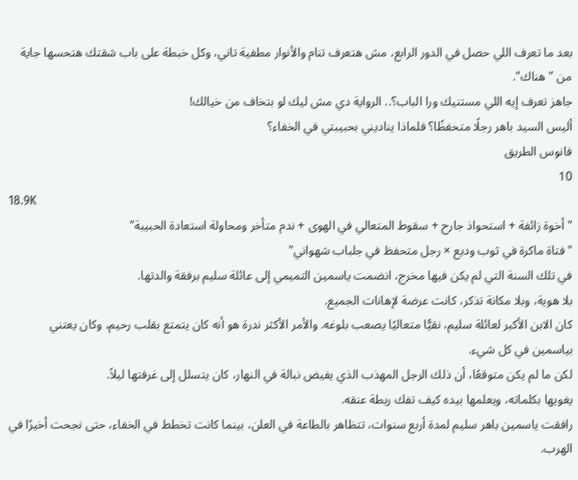بعد ما تعرف اللي حصل في الدور الرابع، مش هتعرف تنام والأنوار مطفية تاني، وكل خبطة على باب شقتك هتحسها جاية من "هناك".
جاهز تعرف إيه اللي مستنيك ورا الباب؟.. الرواية دي مش ليك لو بتخاف من خيالك!
أليس السيد باهر رجلًا متحفظًا؟ فلماذا يناديني بحبيبتي في الخفاء؟
فانوس الطريق
10
18.9K
"أخوة زائفة + استحواذ جارح + سقوط المتعالي في الهوى + ندم متأخر ومحاولة استعادة الحبيبة"
"فتاة ماكرة في ثوب وديع × رجل متحفظ في جلباب شهواني"
في تلك السنة التي لم يكن فيها مخرج، انضمت ياسمين التميمي إلى عائلة سليم برفقة والدتها.
بلا هوية، وبلا مكانة تذكر، كانت عرضة لإهانات الجميع.
كان الابن الأكبر لعائلة سليم، نقيًّا متعاليًا يصعب بلوغه. والأمر الأكثر ندرة هو أنه كان يتمتع بقلب رحيم، وكان يعتني بياسمين في كل شيء.
لكن ما لم يكن متوقعًا، أن ذلك الرجل المهذب الذي يفيض نبالة في النهار، كان يتسلل إلى غرفتها ليلاً.
يغويها بكلماته، ويعلمها بيده كيف تفك ربطة عنقه.
رافقت ياسمين باهر سليم لمدة أربع سنوات، تتظاهر بالطاعة في العلن، بينما كانت تخطط في الخفاء، حتى نجحت أخيرًا في الهرب.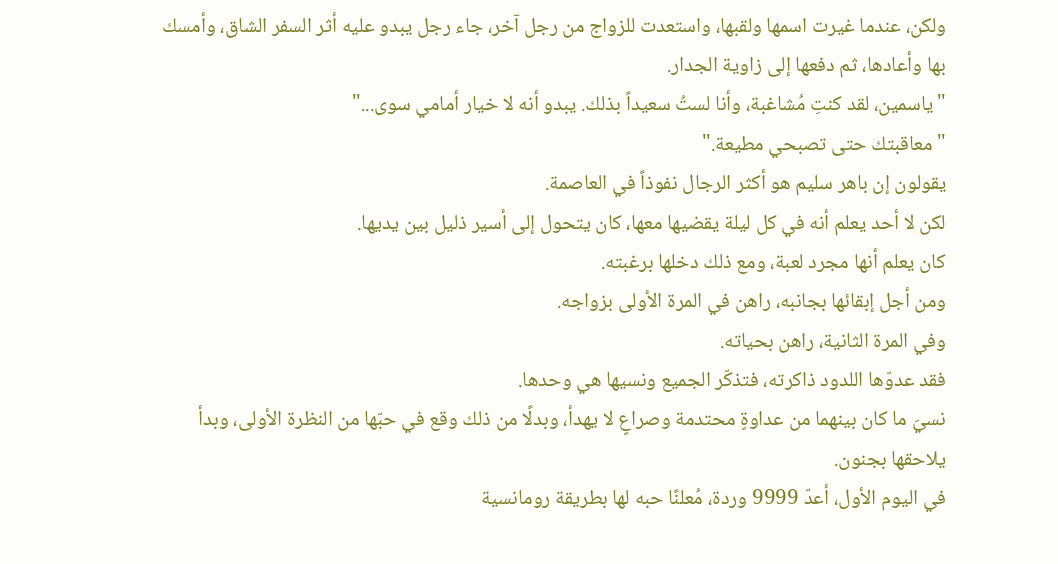ولكن، عندما غيرت اسمها ولقبها، واستعدت للزواج من رجل آخر، جاء رجل يبدو عليه أثر السفر الشاق، وأمسك بها وأعادها، ثم دفعها إلى زاوية الجدار.
"ياسمين، لقد كنتِ مُشاغبة، وأنا لستُ سعيداً بذلك. يبدو أنه لا خيار أمامي سوى..."
"معاقبتك حتى تصبحي مطيعة."
يقولون إن باهر سليم هو أكثر الرجال نفوذاً في العاصمة.
لكن لا أحد يعلم أنه في كل ليلة يقضيها معها، كان يتحول إلى أسير ذليل بين يديها.
كان يعلم أنها مجرد لعبة، ومع ذلك دخلها برغبته.
ومن أجل إبقائها بجانبه، راهن في المرة الأولى بزواجه.
وفي المرة الثانية، راهن بحياته.
فقد عدوّها اللدود ذاكرته، فتذكّر الجميع ونسيها هي وحدها.
نسيَ ما كان بينهما من عداوةٍ محتدمة وصراعٍ لا يهدأ، وبدلًا من ذلك وقع في حبّها من النظرة الأولى، وبدأ يلاحقها بجنون.
في اليوم الأول، أعدّ 9999 وردة، مُعلنًا حبه لها بطريقة رومانسية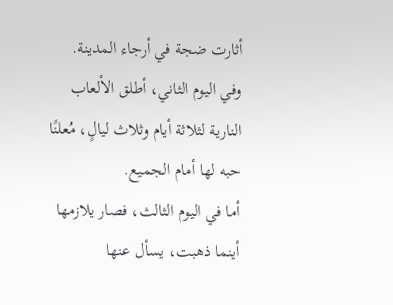أثارت ضجة في أرجاء المدينة.
وفي اليوم الثاني، أطلق الألعاب النارية لثلاثة أيام وثلاث ليالٍ، مُعلنًا حبه لها أمام الجميع.
أما في اليوم الثالث، فصار يلازمها أينما ذهبت، يسأل عنها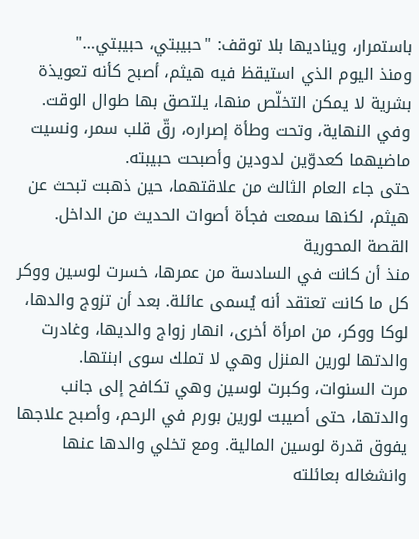باستمرار، ويناديها بلا توقف: "حبيبتي، حبيبتي…"
ومنذ اليوم الذي استيقظ فيه هيثم، أصبح كأنه تعويذة بشرية لا يمكن التخلّص منها، يلتصق بها طوال الوقت.
وفي النهاية، وتحت وطأة إصراره، رقّ قلب سمر، ونسيت ماضيهما كعدوّين لدودين وأصبحت حبيبته.
حتى جاء العام الثالث من علاقتهما، حين ذهبت تبحث عن هيثم، لكنها سمعت فجأة أصوات الحديث من الداخل.
القصة المحورية
منذ أن كانت في السادسة من عمرها، خسرت لوسين ووكر كل ما كانت تعتقد أنه يُسمى عائلة. بعد أن تزوج والدها، لوكا ووكر، من امرأة أخرى، انهار زواج والديها، وغادرت والدتها لورين المنزل وهي لا تملك سوى ابنتها.
مرت السنوات، وكبرت لوسين وهي تكافح إلى جانب والدتها، حتى أصيبت لورين بورم في الرحم، وأصبح علاجها يفوق قدرة لوسين المالية. ومع تخلي والدها عنها وانشغاله بعائلته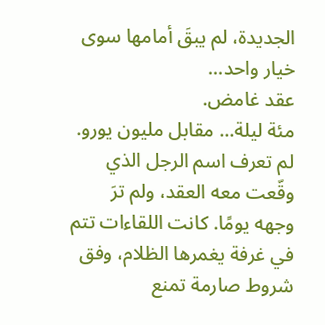الجديدة، لم يبقَ أمامها سوى خيار واحد...
عقد غامض.
مئة ليلة... مقابل مليون يورو.
لم تعرف اسم الرجل الذي وقّعت معه العقد، ولم ترَ وجهه يومًا. كانت اللقاءات تتم في غرفة يغمرها الظلام، وفق شروط صارمة تمنع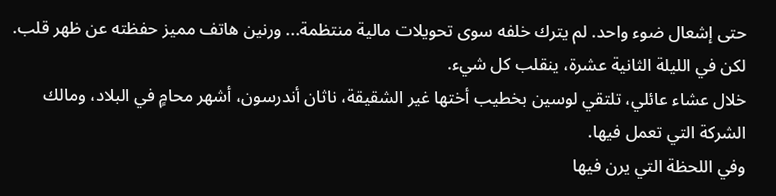حتى إشعال ضوء واحد. لم يترك خلفه سوى تحويلات مالية منتظمة... ورنين هاتف مميز حفظته عن ظهر قلب.
لكن في الليلة الثانية عشرة، ينقلب كل شيء.
خلال عشاء عائلي، تلتقي لوسين بخطيب أختها غير الشقيقة، ناثان أندرسون، أشهر محامٍ في البلاد، ومالك الشركة التي تعمل فيها.
وفي اللحظة التي يرن فيها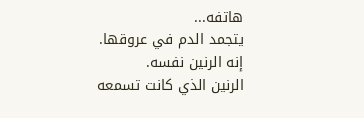هاتفه...
يتجمد الدم في عروقها.
إنه الرنين نفسه.
الرنين الذي كانت تسمعه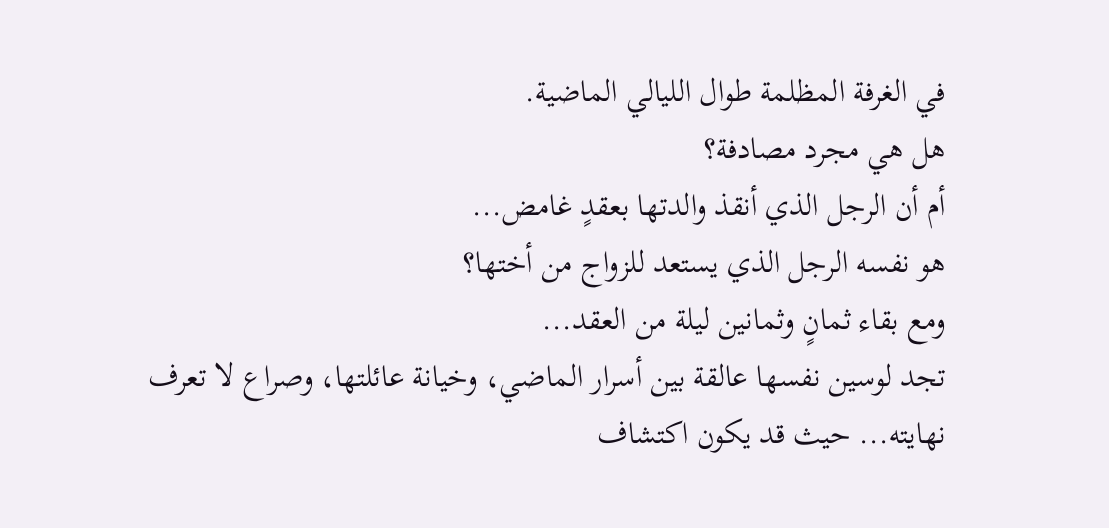في الغرفة المظلمة طوال الليالي الماضية.
هل هي مجرد مصادفة؟
أم أن الرجل الذي أنقذ والدتها بعقدٍ غامض...
هو نفسه الرجل الذي يستعد للزواج من أختها؟
ومع بقاء ثمانٍ وثمانين ليلة من العقد...
تجد لوسين نفسها عالقة بين أسرار الماضي، وخيانة عائلتها، وصراع لا تعرف نهايته... حيث قد يكون اكتشاف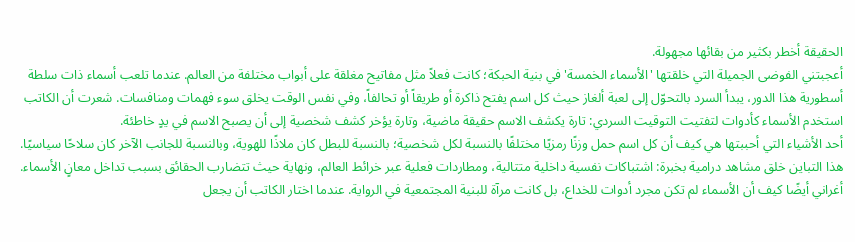الحقيقة أخطر بكثير من بقائها مجهولة.
أعجبتني الفوضى الجميلة التي خلقتها 'الأسماء الخمسة' في بنية الحبكة؛ كانت فعلاً مثل مفاتيح مغلقة على أبواب مختلفة من العالم. عندما تلعب أسماء ذات سلطة أسطورية هذا الدور، يبدأ السرد بالتحوّل إلى لعبة ألغاز حيث كل اسم يفتح ذاكرة أو طريقاً أو تحالفاً، وفي نفس الوقت يخلق سوء فهمات ومنافسات. شعرت أن الكاتب استخدم الأسماء كأدوات لتفتيت التوقيت السردي: تارة يكشف الاسم حقيقة ماضية، وتارة يؤخر كشف شخصية إلى أن يصبح الاسم في يدٍ خاطئة.
أحد الأشياء التي أحببتها هي كيف أن كل اسم حمل وزنًا رمزيًا مختلفًا بالنسبة لكل شخصية؛ بالنسبة للبطل كان ملاذًا للهوية، وبالنسبة للجانب الآخر كان سلاحًا سياسيًا. هذا التباين خلق مشاهد درامية بخبرة: اشتباكات نفسية داخلية متتالية، ومطاردات فعلية عبر خرائط العالم، ونهاية حيث تتضارب الحقائق بسبب تداخل معانٍ الأسماء.
أغراني أيضًا كيف أن الأسماء لم تكن مجرد أدوات للخداع، بل كانت مرآة للبنية المجتمعية في الرواية. عندما اختار الكاتب أن يجعل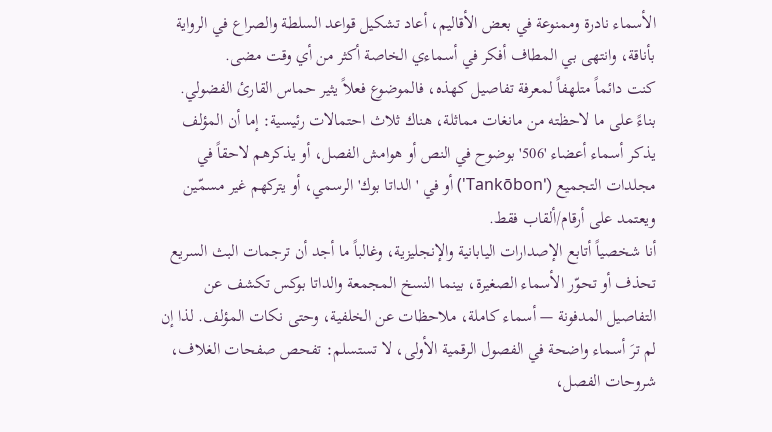الأسماء نادرة وممنوعة في بعض الأقاليم، أعاد تشكيل قواعد السلطة والصراع في الرواية بأناقة، وانتهى بي المطاف أفكر في أسماءي الخاصة أكثر من أي وقت مضى.
كنت دائماً متلهفاً لمعرفة تفاصيل كهذه، فالموضوع فعلاً يثير حماس القارئ الفضولي. بناءً على ما لاحظته من مانغات مماثلة، هناك ثلاث احتمالات رئيسية: إما أن المؤلف يذكر أسماء أعضاء '506' بوضوح في النص أو هوامش الفصل، أو يذكرهم لاحقاً في مجلدات التجميع ('Tankōbon') أو في 'الداتا بوك' الرسمي، أو يتركهم غير مسمّين ويعتمد على أرقام/ألقاب فقط.
أنا شخصياً أتابع الإصدارات اليابانية والإنجليزية، وغالباً ما أجد أن ترجمات البث السريع تحذف أو تحوّر الأسماء الصغيرة، بينما النسخ المجمعة والداتا بوكس تكشف عن التفاصيل المدفونة — أسماء كاملة، ملاحظات عن الخلفية، وحتى نكات المؤلف. لذا إن لم ترَ أسماء واضحة في الفصول الرقمية الأولى، لا تستسلم: تفحص صفحات الغلاف، شروحات الفصل،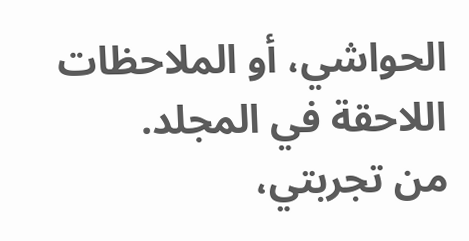الحواشي، أو الملاحظات اللاحقة في المجلد.
من تجربتي،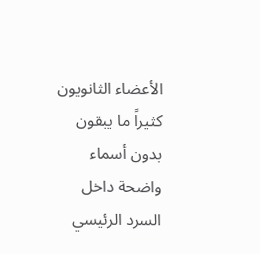الأعضاء الثانويون كثيراً ما يبقون بدون أسماء واضحة داخل السرد الرئيسي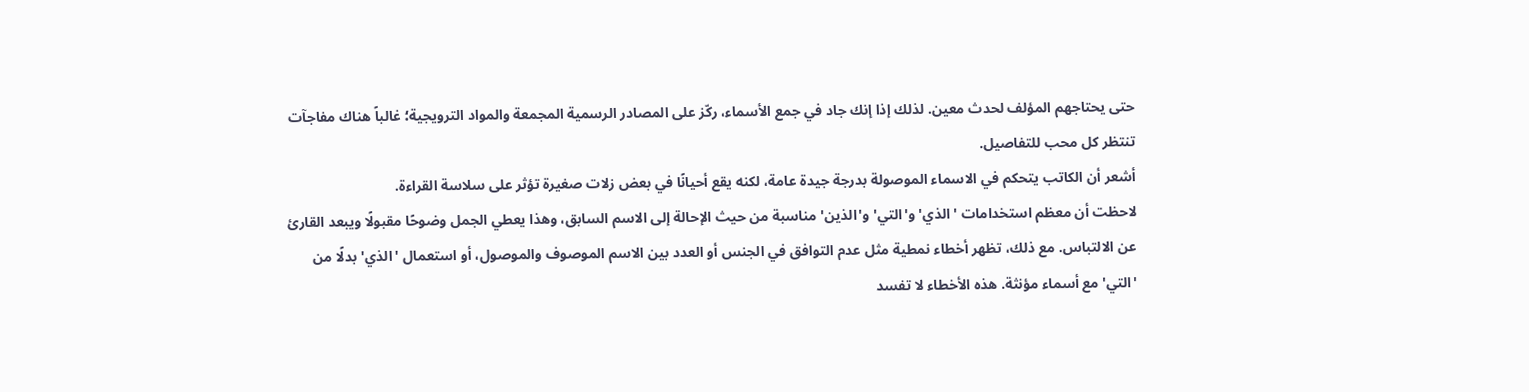حتى يحتاجهم المؤلف لحدث معين. لذلك إذا إنك جاد في جمع الأسماء، ركّز على المصادر الرسمية المجمعة والمواد الترويجية؛ غالباً هناك مفاجآت تنتظر كل محب للتفاصيل.
أشعر أن الكاتب يتحكم في الاسماء الموصولة بدرجة جيدة عامة، لكنه يقع أحيانًا في بعض زلات صغيرة تؤثر على سلاسة القراءة.
لاحظت أن معظم استخدامات 'الذي' و'التي' و'الذين' مناسبة من حيث الإحالة إلى الاسم السابق، وهذا يعطي الجمل وضوحًا مقبولًا ويبعد القارئ عن الالتباس. مع ذلك، تظهر أخطاء نمطية مثل عدم التوافق في الجنس أو العدد بين الاسم الموصوف والموصول، أو استعمال 'الذي' بدلًا من 'التي' مع أسماء مؤنثة. هذه الأخطاء لا تفسد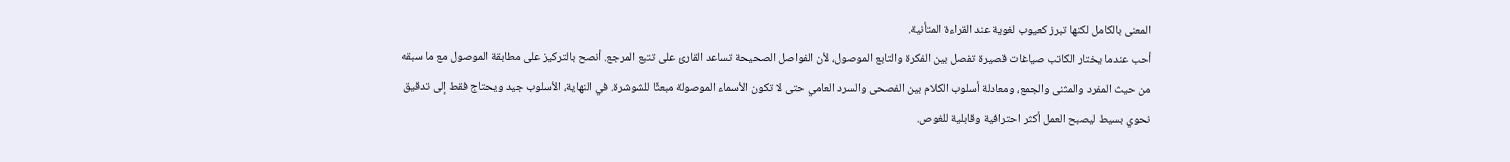المعنى بالكامل لكنها تبرز كعيوب لغوية عند القراءة المتأنية.
أحب عندما يختار الكاتب صياغات قصيرة تفصل بين الفكرة والتابع الموصول، لأن الفواصل الصحيحة تساعد القارئ على تتبع المرجع. أنصح بالتركيز على مطابقة الموصول مع ما سبقه من حيث المفرد والمثنى والجمع، ومعادلة أسلوب الكلام بين الفصحى والسرد العامي حتى لا تكون الأسماء الموصولة مبعثًا للشوشرة. في النهاية، الأسلوب جيد ويحتاج فقط إلى تدقيق نحوي بسيط ليصبح العمل أكثر احترافية وقابلية للغوص.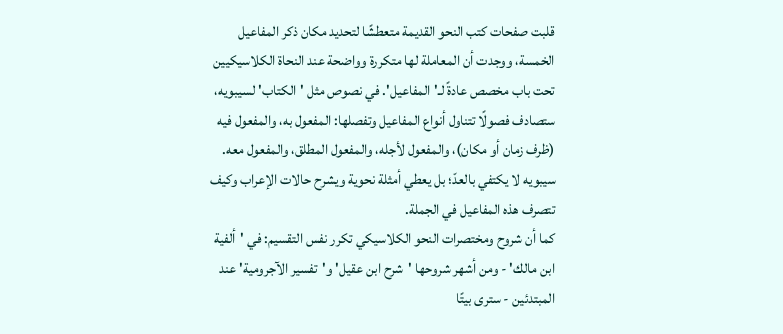قلبت صفحات كتب النحو القديمة متعطشًا لتحديد مكان ذكر المفاعيل الخمسة، ووجدت أن المعاملة لها متكررة وواضحة عند النحاة الكلاسيكيين تحت باب مخصص عادةً لـ'المفاعيل'. في نصوص مثل 'الكتاب' لسيبويه، ستصادف فصولًا تتناول أنواع المفاعيل وتفصلها: المفعول به، والمفعول فيه (ظرف زمان أو مكان)، والمفعول لأجله، والمفعول المطلق، والمفعول معه. سيبويه لا يكتفي بالعدّ؛ بل يعطي أمثلة نحوية ويشرح حالات الإعراب وكيف تتصرف هذه المفاعيل في الجملة.
كما أن شروح ومختصرات النحو الكلاسيكي تكرر نفس التقسيم: في 'ألفية ابن مالك' - ومن أشهر شروحها 'شرح ابن عقيل' و'تفسير الآجرومية' عند المبتدئين - سترى بيتًا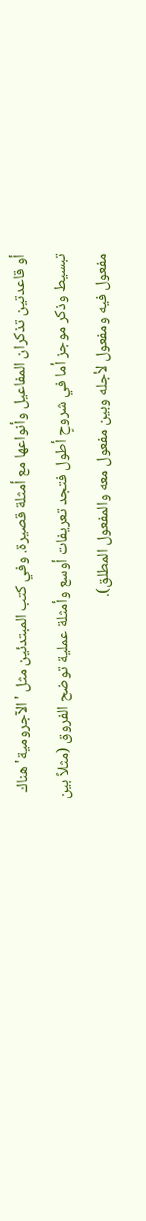أو قاعدتين تذكران المفاعيل وأنواعها مع أمثلة قصيرة. وفي كتب المبتدئين مثل 'الآجرومية' هناك تبسيط وذكر موجز أما في شروحٍ أطول فتجد تعريفات أوسع وأمثلة عملية توضح الفروق (مثلاً بين مفعول فيه ومفعول لأجله وبين مفعول معه والمفعول المطلق).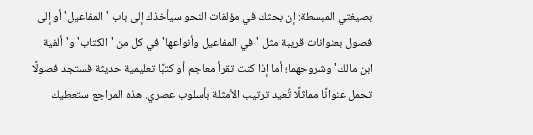بصيغتي المبسطة: إن بحثك في مؤلفات النحو سيأخذك إلى باب 'المفاعيل' أو إلى فصول بعنوانات قريبة مثل 'في المفاعيل وأنواعها' في كل من 'الكتاب' و'ألفية ابن مالك' وشروحهما؛ أما إذا كنت تقرأ معاجم أو كتبًا تعليمية حديثة فستجد فصولًا تحمل عنوانًا مماثلًا تُعيد ترتيب الأمثلة بأسلوب عصري. هذه المراجع ستعطيك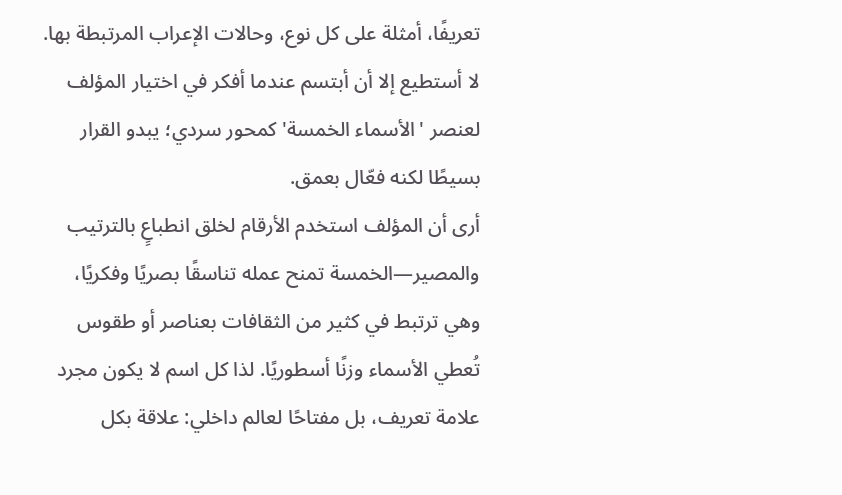تعريفًا، أمثلة على كل نوع، وحالات الإعراب المرتبطة بها.
لا أستطيع إلا أن أبتسم عندما أفكر في اختيار المؤلف لعنصر 'الأسماء الخمسة' كمحور سردي؛ يبدو القرار بسيطًا لكنه فعّال بعمق.
أرى أن المؤلف استخدم الأرقام لخلق انطباعٍ بالترتيب والمصير—الخمسة تمنح عمله تناسقًا بصريًا وفكريًا، وهي ترتبط في كثير من الثقافات بعناصر أو طقوس تُعطي الأسماء وزنًا أسطوريًا. لذا كل اسم لا يكون مجرد علامة تعريف، بل مفتاحًا لعالم داخلي: علاقة بكل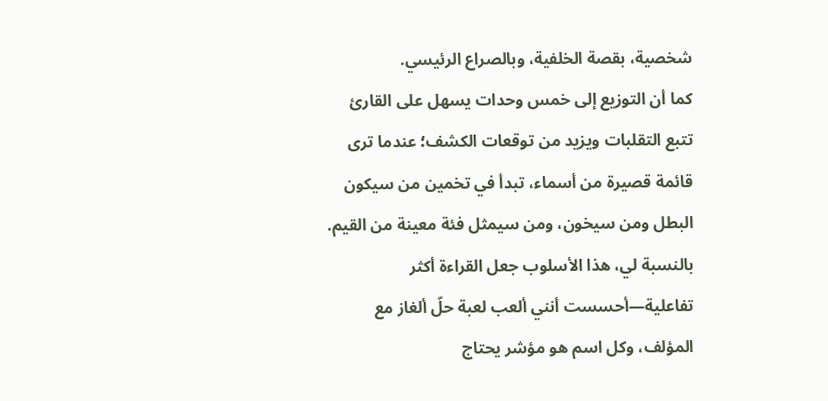شخصية، بقصة الخلفية، وبالصراع الرئيسي.
كما أن التوزيع إلى خمس وحدات يسهل على القارئ تتبع التقلبات ويزيد من توقعات الكشف؛ عندما ترى قائمة قصيرة من أسماء، تبدأ في تخمين من سيكون البطل ومن سيخون، ومن سيمثل فئة معينة من القيم. بالنسبة لي، هذا الأسلوب جعل القراءة أكثر تفاعلية—أحسست أنني ألعب لعبة حلّ ألغاز مع المؤلف، وكل اسم هو مؤشر يحتاج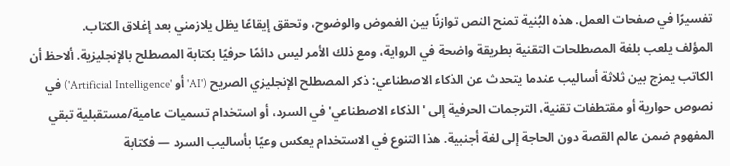تفسيرًا في صفحات العمل. هذه البُنية تمنح النص توازنًا بين الغموض والوضوح، وتحقق إيقاعًا يظل يلازمني بعد إغلاق الكتاب.
المؤلف يلعب بلغة المصطلحات التقنية بطريقة واضحة في الرواية، ومع ذلك الأمر ليس دائمًا حرفيًا بكتابة المصطلح بالإنجليزية. ألاحظ أن الكاتب يمزج بين ثلاثة أساليب عندما يتحدث عن الذكاء الاصطناعي: ذكر المصطلح الإنجليزي الصريح ('AI' أو 'Artificial Intelligence') في نصوص حوارية أو مقتطفات تقنية، الترجمات الحرفية إلى 'الذكاء الاصطناعي' في السرد، أو استخدام تسميات عامية/مستقبلية تبقي المفهوم ضمن عالم القصة دون الحاجة إلى لغة أجنبية. هذا التنوع في الاستخدام يعكس وعيًا بأساليب السرد — فكتابة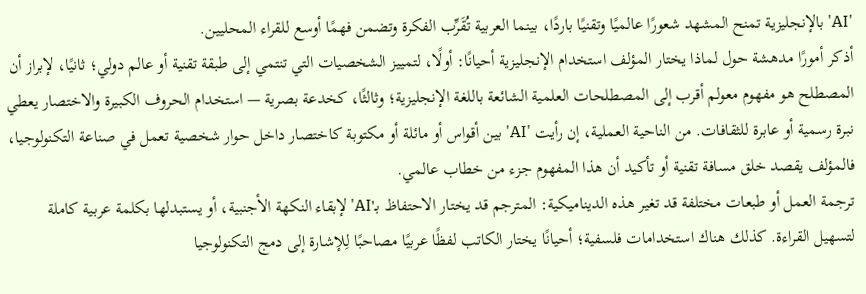'AI' بالإنجليزية تمنح المشهد شعورًا عالميًا وتقنيًا باردًا، بينما العربية تُقَرِّب الفكرة وتضمن فهمًا أوسع للقراء المحليين.
أذكر أمورًا مدهشة حول لماذا يختار المؤلف استخدام الإنجليزية أحيانًا: أولًا، لتمييز الشخصيات التي تنتمي إلى طبقة تقنية أو عالم دولي؛ ثانيًا، لإبراز أن المصطلح هو مفهوم معولم أقرب إلى المصطلحات العلمية الشائعة باللغة الإنجليزية؛ وثالثًا، كخدعة بصرية — استخدام الحروف الكبيرة والاختصار يعطي نبرة رسمية أو عابرة للثقافات. من الناحية العملية، إن رأيت 'AI' بين أقواس أو مائلة أو مكتوبة كاختصار داخل حوار شخصية تعمل في صناعة التكنولوجيا، فالمؤلف يقصد خلق مسافة تقنية أو تأكيد أن هذا المفهوم جزء من خطاب عالمي.
ترجمة العمل أو طبعات مختلفة قد تغير هذه الديناميكية: المترجم قد يختار الاحتفاظ بـ'AI' لإبقاء النكهة الأجنبية، أو يستبدلها بكلمة عربية كاملة لتسهيل القراءة. كذلك هناك استخدامات فلسفية؛ أحيانًا يختار الكاتب لفظًا عربيًا مصاحبًا لِلإشارة إلى دمج التكنولوجيا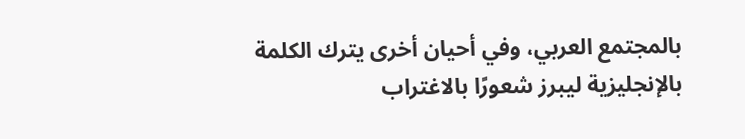بالمجتمع العربي، وفي أحيان أخرى يترك الكلمة بالإنجليزية ليبرز شعورًا بالاغتراب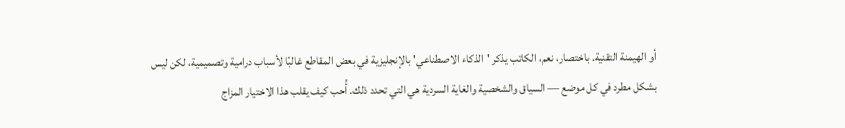أو الهيمنة التقنية. باختصار، نعم، الكاتب يذكر 'الذكاء الاصطناعي' بالإنجليزية في بعض المقاطع غالبًا لأسباب درامية وتصميمية، لكن ليس بشكل مطرد في كل موضع — السياق والشخصية والغاية السردية هي التي تحدد ذلك. أُحب كيف يقلب هذا الاختيار المزاج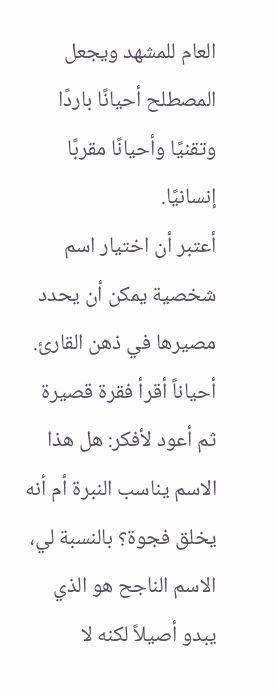العام للمشهد ويجعل المصطلح أحيانًا باردًا وتقنيًا وأحيانًا مقربًا إنسانيًا.
أعتبر أن اختيار اسم شخصية يمكن أن يحدد مصيرها في ذهن القارئ. أحياناً أقرأ فقرة قصيرة ثم أعود لأفكر: هل هذا الاسم يناسب النبرة أم أنه يخلق فجوة؟ بالنسبة لي، الاسم الناجح هو الذي يبدو أصيلاً لكنه لا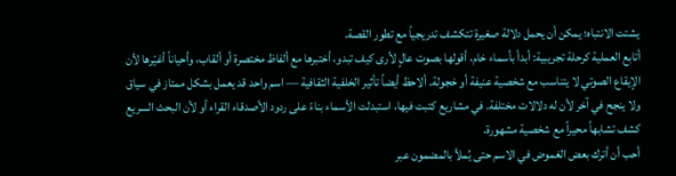يشتت الانتباه؛ يمكن أن يحمل دلالة صغيرة تتكشف تدريجياً مع تطور القصة.
أتابع العملية كرحلة تجريبية: أبدأ بأسماء خام، أقولها بصوت عالٍ لأرى كيف تبدو، أختبرها مع ألفاظ مختصرة أو ألقاب، وأحياناً أغيّرها لأن الإيقاع الصوتي لا يتناسب مع شخصية عنيفة أو خجولة. ألاحظ أيضاً تأثير الخلفية الثقافية — اسم واحد قد يعمل بشكل ممتاز في سياق ولا ينجح في آخر لأن له دلالات مختلفة. في مشاريع كتبت فيها، استبدلت الأسماء بناءً على ردود الأصدقاء القراء أو لأن البحث السريع كشف تشابهاً محيراً مع شخصية مشهورة.
أحب أن أترك بعض الغموض في الاسم حتى يُملأ بالمضمون عبر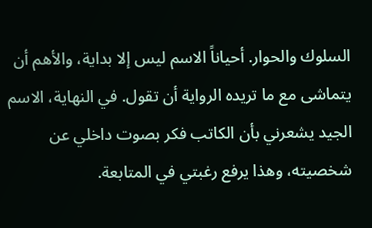السلوك والحوار. أحياناً الاسم ليس إلا بداية، والأهم أن يتماشى مع ما تريده الرواية أن تقول. في النهاية، الاسم الجيد يشعرني بأن الكاتب فكر بصوت داخلي عن شخصيته، وهذا يرفع رغبتي في المتابعة.